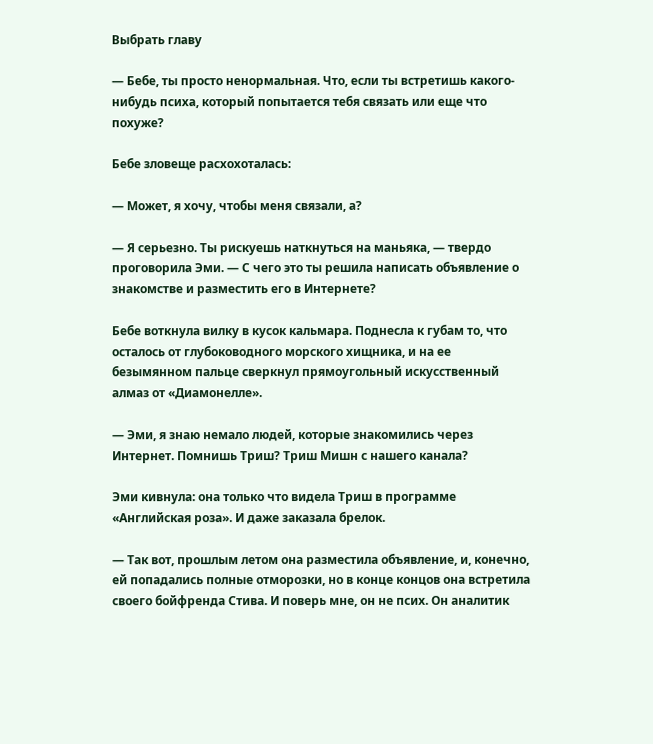Выбрать главу

— Бебе, ты просто ненормальная. Что, если ты встретишь какого-нибудь психа, который попытается тебя связать или еще что похуже?

Бебе зловеще расхохоталась:

— Может, я хочу, чтобы меня связали, а?

— Я серьезно. Ты рискуешь наткнуться на маньяка, — твердо проговорила Эми. — С чего это ты решила написать объявление о знакомстве и разместить его в Интернете?

Бебе воткнула вилку в кусок кальмара. Поднесла к губам то, что осталось от глубоководного морского хищника, и на ее безымянном пальце сверкнул прямоугольный искусственный алмаз от «Диамонелле».

— Эми, я знаю немало людей, которые знакомились через Интернет. Помнишь Триш? Триш Мишн с нашего канала?

Эми кивнула: она только что видела Триш в программе «Английская роза». И даже заказала брелок.

— Так вот, прошлым летом она разместила объявление, и, конечно, ей попадались полные отморозки, но в конце концов она встретила своего бойфренда Стива. И поверь мне, он не псих. Он аналитик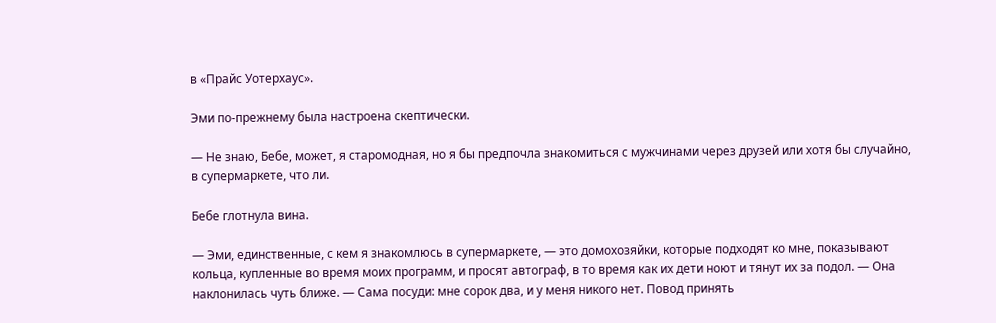в «Прайс Уотерхаус».

Эми по-прежнему была настроена скептически.

— Не знаю, Бебе, может, я старомодная, но я бы предпочла знакомиться с мужчинами через друзей или хотя бы случайно, в супермаркете, что ли.

Бебе глотнула вина.

— Эми, единственные, с кем я знакомлюсь в супермаркете, — это домохозяйки, которые подходят ко мне, показывают кольца, купленные во время моих программ, и просят автограф, в то время как их дети ноют и тянут их за подол. — Она наклонилась чуть ближе. — Сама посуди: мне сорок два, и у меня никого нет. Повод принять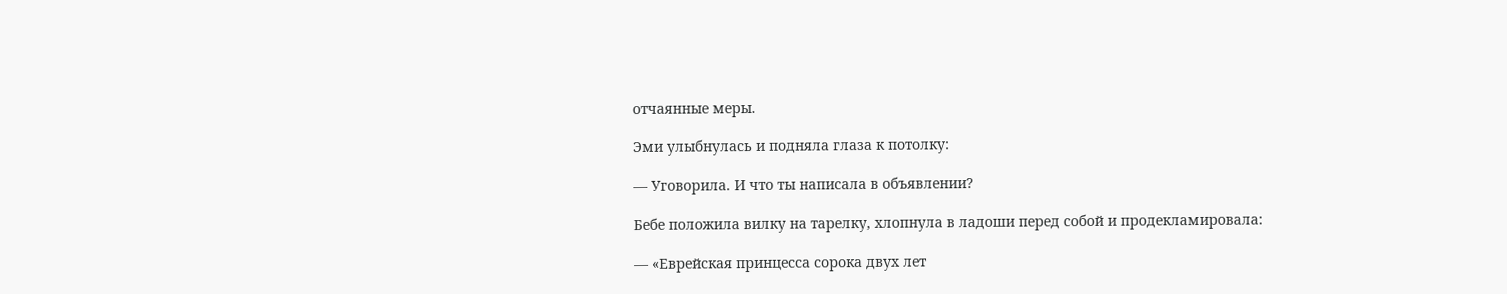отчаянные меры.

Эми улыбнулась и подняла глаза к потолку:

— Уговорила. И что ты написала в объявлении?

Бебе положила вилку на тарелку, хлопнула в ладоши перед собой и продекламировала:

— «Еврейская принцесса сорока двух лет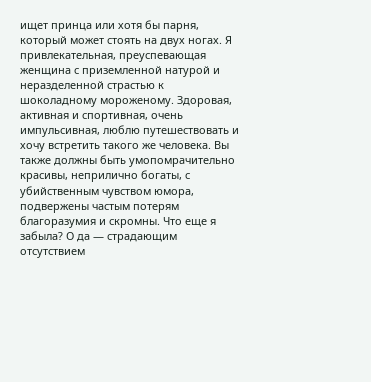ищет принца или хотя бы парня, который может стоять на двух ногах. Я привлекательная, преуспевающая женщина с приземленной натурой и неразделенной страстью к шоколадному мороженому. Здоровая, активная и спортивная, очень импульсивная, люблю путешествовать и хочу встретить такого же человека. Вы также должны быть умопомрачительно красивы, неприлично богаты, с убийственным чувством юмора, подвержены частым потерям благоразумия и скромны. Что еще я забыла? О да — страдающим отсутствием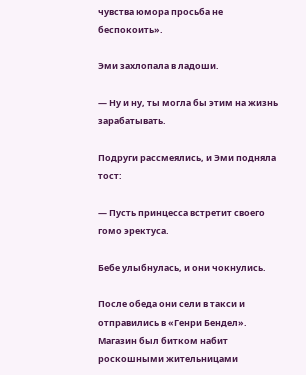чувства юмора просьба не беспокоить».

Эми захлопала в ладоши.

— Ну и ну, ты могла бы этим на жизнь зарабатывать.

Подруги рассмеялись, и Эми подняла тост:

— Пусть принцесса встретит своего гомо эректуса.

Бебе улыбнулась, и они чокнулись.

После обеда они сели в такси и отправились в «Генри Бендел». Магазин был битком набит роскошными жительницами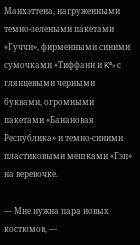Манхэттена, нагруженными темно-зелеными пакетами «Гуччи», фирменными синими сумочками «Тиффани и K°» с глянцевыми черными буквами, огромными пакетами «Банановая Республика» и темно-синими пластиковыми мешками «Гэп» на веревочке.

— Мне нужна пара новых костюмов, —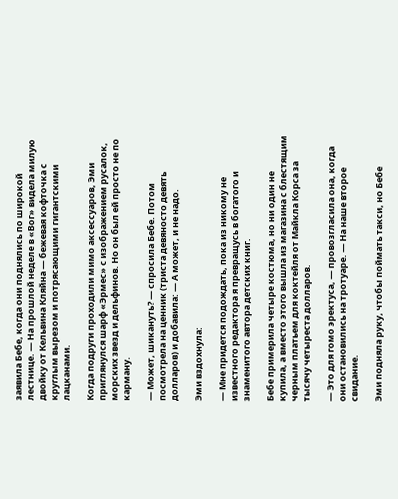заявила Бебе, когда они поднялись по широкой лестнице. — На прошлой неделе в «Вог» видела милую двойку от Кельвина Кляйна — бежевая кофточка с круглым вырезом и потрясающими гигантскими лацканами.

Когда подруги проходили мимо аксессуаров, Эми приглянулся шарф «Эрмес» с изображением русалок, морских звезд и дельфинов. Но он был ей просто не по карману.

— Может, шикануть? — спросила Бебе. Потом посмотрела на ценник (триста девяносто девять долларов) и добавила: — А может, и не надо.

Эми вздохнула:

— Мне придется подождать, пока из никому не известного редактора я превращусь в богатого и знаменитого автора детских книг.

Бебе примерила четыре костюма, но ни один не купила, а вместо этого вышла из магазина с блестящим черным платьем для коктейля от Майкла Корса за тысячу четыреста долларов.

— Это для гомо эректуса, — провозгласила она, когда они остановились на тротуаре. — На наше второе свидание.

Эми подняла руку, чтобы поймать такси, но Бебе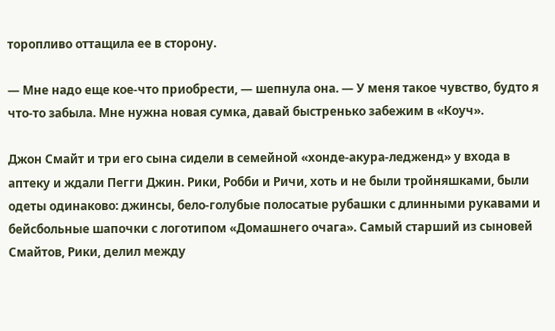торопливо оттащила ее в сторону.

— Мне надо еще кое-что приобрести, — шепнула она. — У меня такое чувство, будто я что-то забыла. Мне нужна новая сумка, давай быстренько забежим в «Коуч».

Джон Смайт и три его сына сидели в семейной «хонде-акура-ледженд» у входа в аптеку и ждали Пегги Джин. Рики, Робби и Ричи, хоть и не были тройняшками, были одеты одинаково: джинсы, бело-голубые полосатые рубашки с длинными рукавами и бейсбольные шапочки с логотипом «Домашнего очага». Самый старший из сыновей Смайтов, Рики, делил между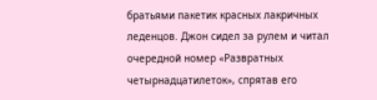братьями пакетик красных лакричных леденцов. Джон сидел за рулем и читал очередной номер «Развратных четырнадцатилеток», спрятав его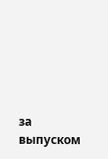за выпуском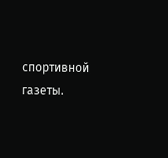спортивной газеты.